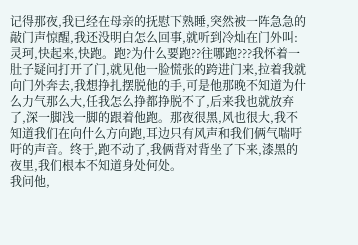记得那夜,我已经在母亲的抚慰下熟睡,突然被一阵急急的敲门声惊醒,我还没明白怎么回事,就听到冷灿在门外叫:灵珂,快起来,快跑。跑?为什么要跑??往哪跑???我怀着一肚子疑问打开了门,就见他一脸慌张的跨进门来,拉着我就向门外奔去,我想挣扎摆脱他的手,可是他那晚不知道为什么力气那么大,任我怎么挣都挣脱不了,后来我也就放弃了,深一脚浅一脚的跟着他跑。那夜很黑,风也很大,我不知道我们在向什么方向跑,耳边只有风声和我们俩气喘吁吁的声音。终于,跑不动了,我俩背对背坐了下来,漆黑的夜里,我们根本不知道身处何处。
我问他,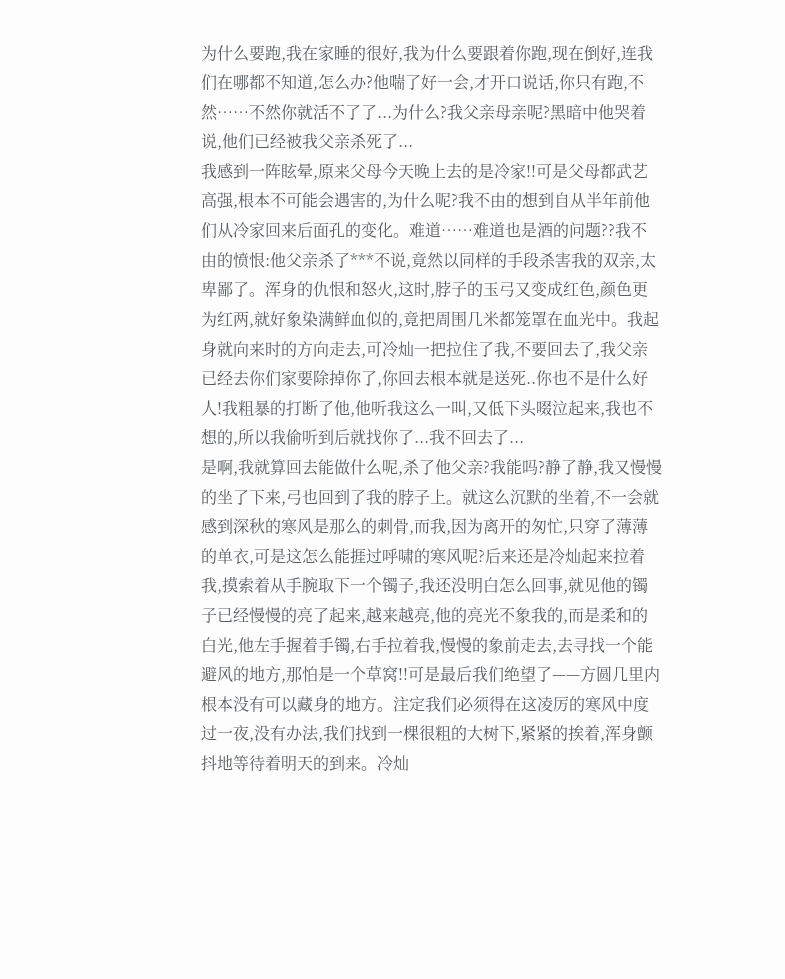为什么要跑,我在家睡的很好,我为什么要跟着你跑,现在倒好,连我们在哪都不知道,怎么办?他喘了好一会,才开口说话,你只有跑,不然……不然你就活不了了...为什么?我父亲母亲呢?黑暗中他哭着说,他们已经被我父亲杀死了...
我感到一阵眩晕,原来父母今天晚上去的是冷家!!可是父母都武艺高强,根本不可能会遇害的,为什么呢?我不由的想到自从半年前他们从冷家回来后面孔的变化。难道……难道也是酒的问题??我不由的愤恨:他父亲杀了***不说,竟然以同样的手段杀害我的双亲,太卑鄙了。浑身的仇恨和怒火,这时,脖子的玉弓又变成红色,颜色更为红两,就好象染满鲜血似的,竟把周围几米都笼罩在血光中。我起身就向来时的方向走去,可冷灿一把拉住了我,不要回去了,我父亲已经去你们家要除掉你了,你回去根本就是送死..你也不是什么好人!我粗暴的打断了他,他听我这么一叫,又低下头啜泣起来,我也不想的,所以我偷听到后就找你了...我不回去了...
是啊,我就算回去能做什么呢,杀了他父亲?我能吗?静了静,我又慢慢的坐了下来,弓也回到了我的脖子上。就这么沉默的坐着,不一会就感到深秋的寒风是那么的刺骨,而我,因为离开的匆忙,只穿了薄薄的单衣,可是这怎么能捱过呼啸的寒风呢?后来还是冷灿起来拉着我,摸索着从手腕取下一个镯子,我还没明白怎么回事,就见他的镯子已经慢慢的亮了起来,越来越亮,他的亮光不象我的,而是柔和的白光,他左手握着手镯,右手拉着我,慢慢的象前走去,去寻找一个能避风的地方,那怕是一个草窝!!可是最后我们绝望了——方圆几里内根本没有可以藏身的地方。注定我们必须得在这凌厉的寒风中度过一夜,没有办法,我们找到一棵很粗的大树下,紧紧的挨着,浑身颤抖地等待着明天的到来。冷灿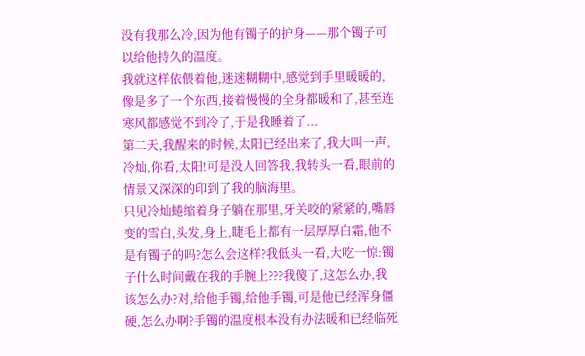没有我那么冷,因为他有镯子的护身——那个镯子可以给他持久的温度。
我就这样依偎着他,迷迷糊糊中,感觉到手里暖暖的,像是多了一个东西,接着慢慢的全身都暖和了,甚至连寒风都感觉不到冷了,于是我睡着了...
第二天,我醒来的时候,太阳已经出来了,我大叫一声,冷灿,你看,太阳!可是没人回答我,我转头一看,眼前的情景又深深的印到了我的脑海里。
只见冷灿蜷缩着身子躺在那里,牙关咬的紧紧的,嘴唇变的雪白,头发,身上,睫毛上都有一层厚厚白霜,他不是有镯子的吗?怎么会这样?我低头一看,大吃一惊:镯子什么时间戴在我的手腕上???我傻了,这怎么办,我该怎么办?对,给他手镯,给他手镯,可是他已经浑身僵硬,怎么办啊?手镯的温度根本没有办法暖和已经临死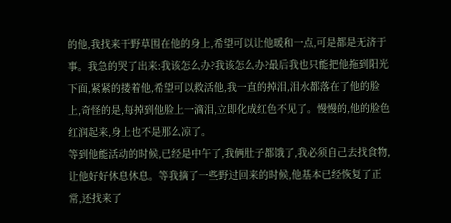的他,我找来干野草围在他的身上,希望可以让他暖和一点,可是都是无济于事。我急的哭了出来:我该怎么办?我该怎么办?最后我也只能把他拖到阳光下面,紧紧的搂着他,希望可以救活他,我一直的掉泪,泪水都落在了他的脸上,奇怪的是,每掉到他脸上一滴泪,立即化成红色不见了。慢慢的,他的脸色红润起来,身上也不是那么凉了。
等到他能活动的时候,已经是中午了,我俩肚子都饿了,我必须自己去找食物,让他好好休息休息。等我摘了一些野过回来的时候,他基本已经恢复了正常,还找来了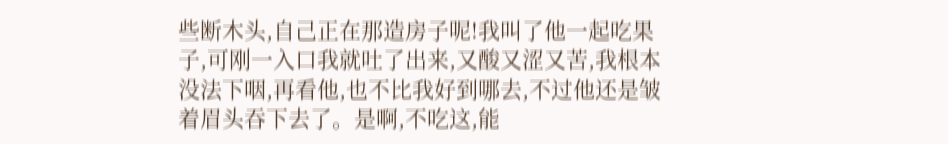些断木头,自己正在那造房子呢!我叫了他一起吃果子,可刚一入口我就吐了出来,又酸又涩又苦,我根本没法下咽,再看他,也不比我好到哪去,不过他还是皱着眉头吞下去了。是啊,不吃这,能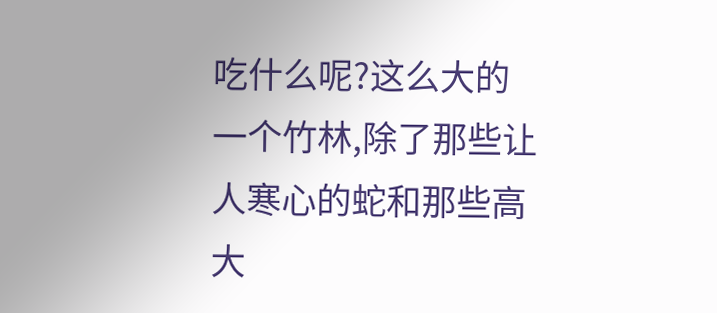吃什么呢?这么大的一个竹林,除了那些让人寒心的蛇和那些高大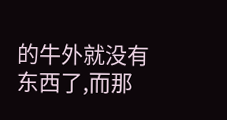的牛外就没有东西了,而那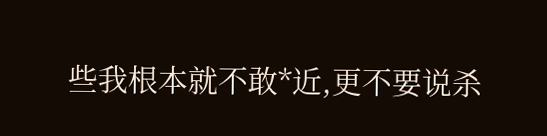些我根本就不敢*近,更不要说杀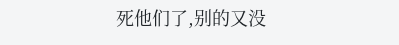死他们了,别的又没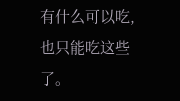有什么可以吃,也只能吃这些了。